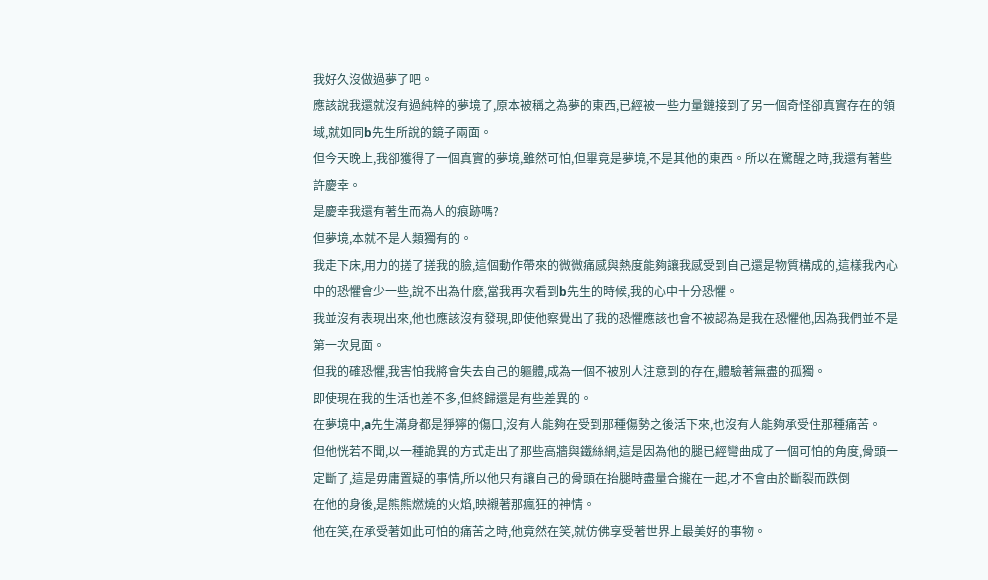我好久沒做過夢了吧。
應該說我還就沒有過純粹的夢境了,原本被稱之為夢的東西,已經被一些力量鏈接到了另一個奇怪卻真實存在的領域,就如同b先生所說的鏡子兩面。
但今天晚上,我卻獲得了一個真實的夢境,雖然可怕,但畢竟是夢境,不是其他的東西。所以在驚醒之時,我還有著些許慶幸。
是慶幸我還有著生而為人的痕跡嗎?
但夢境,本就不是人類獨有的。
我走下床,用力的搓了搓我的臉,這個動作帶來的微微痛感與熱度能夠讓我感受到自己還是物質構成的,這樣我內心中的恐懼會少一些,說不出為什麽,當我再次看到b先生的時候,我的心中十分恐懼。
我並沒有表現出來,他也應該沒有發現,即使他察覺出了我的恐懼應該也會不被認為是我在恐懼他,因為我們並不是第一次見面。
但我的確恐懼,我害怕我將會失去自己的軀體,成為一個不被別人注意到的存在,體驗著無盡的孤獨。
即使現在我的生活也差不多,但終歸還是有些差異的。
在夢境中,a先生滿身都是猙獰的傷口,沒有人能夠在受到那種傷勢之後活下來,也沒有人能夠承受住那種痛苦。
但他恍若不聞,以一種詭異的方式走出了那些高牆與鐵絲網,這是因為他的腿已經彎曲成了一個可怕的角度,骨頭一定斷了,這是毋庸置疑的事情,所以他只有讓自己的骨頭在抬腿時盡量合攏在一起,才不會由於斷裂而跌倒
在他的身後,是熊熊燃燒的火焰,映襯著那瘋狂的神情。
他在笑,在承受著如此可怕的痛苦之時,他竟然在笑,就仿佛享受著世界上最美好的事物。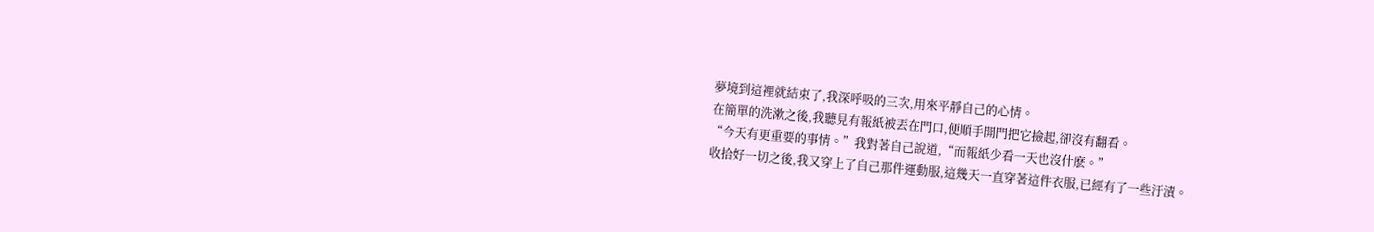夢境到這裡就結束了,我深呼吸的三次,用來平靜自己的心情。
在簡單的洗漱之後,我聽見有報紙被丟在門口,便順手開門把它撿起,卻沒有翻看。
“今天有更重要的事情。”我對著自己說道,“而報紙少看一天也沒什麽。”
收拾好一切之後,我又穿上了自己那件運動服,這幾天一直穿著這件衣服,已經有了一些汙漬。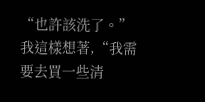“也許該洗了。”我這樣想著,“我需要去買一些清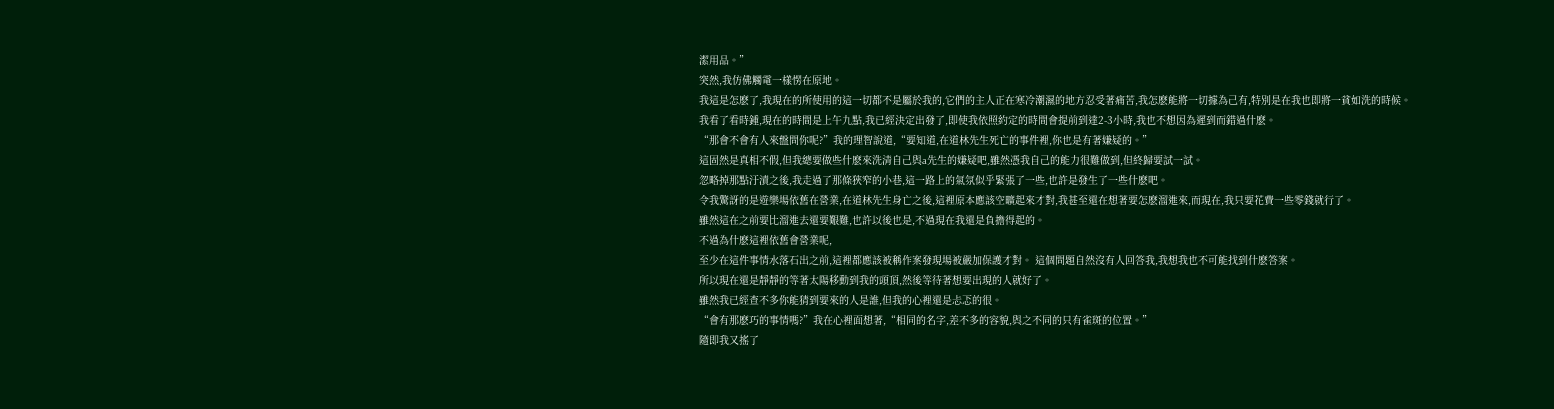潔用品。”
突然,我仿佛觸電一樣愣在原地。
我這是怎麽了,我現在的所使用的這一切都不是屬於我的,它們的主人正在寒冷潮濕的地方忍受著痛苦,我怎麽能將一切據為己有,特別是在我也即將一貧如洗的時候。
我看了看時鍾,現在的時間是上午九點,我已經決定出發了,即使我依照約定的時間會提前到達2-3小時,我也不想因為遲到而錯過什麽。
“那會不會有人來盤問你呢?”我的理智說道,“要知道,在道林先生死亡的事件裡,你也是有著嫌疑的。”
這固然是真相不假,但我總要做些什麽來洗清自己與a先生的嫌疑吧,雖然憑我自己的能力很難做到,但終歸要試一試。
忽略掉那點汙漬之後,我走過了那條狹窄的小巷,這一路上的氣氛似乎緊張了一些,也許是發生了一些什麽吧。
令我驚訝的是遊樂場依舊在營業,在道林先生身亡之後,這裡原本應該空曠起來才對,我甚至還在想著要怎麽溜進來,而現在,我只要花費一些零錢就行了。
雖然這在之前要比溜進去還要艱難,也許以後也是,不過現在我還是負擔得起的。
不過為什麽這裡依舊會營業呢,
至少在這件事情水落石出之前,這裡都應該被稱作案發現場被嚴加保護才對。 這個問題自然沒有人回答我,我想我也不可能找到什麽答案。
所以現在還是靜靜的等著太陽移動到我的頭頂,然後等待著想要出現的人就好了。
雖然我已經查不多你能猜到要來的人是誰,但我的心裡還是忐忑的很。
“會有那麽巧的事情嗎?”我在心裡面想著,“相同的名字,差不多的容貌,與之不同的只有雀斑的位置。”
隨即我又搖了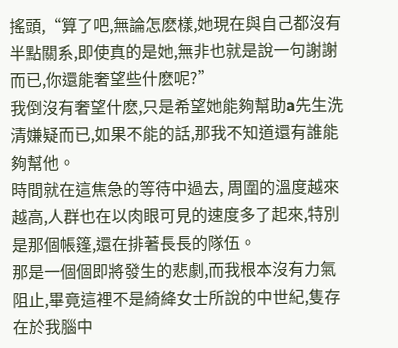搖頭,“算了吧,無論怎麽樣,她現在與自己都沒有半點關系,即使真的是她,無非也就是說一句謝謝而已,你還能奢望些什麽呢?”
我倒沒有奢望什麽,只是希望她能夠幫助a先生洗清嫌疑而已,如果不能的話,那我不知道還有誰能夠幫他。
時間就在這焦急的等待中過去, 周圍的溫度越來越高,人群也在以肉眼可見的速度多了起來,特別是那個帳篷,還在排著長長的隊伍。
那是一個個即將發生的悲劇,而我根本沒有力氣阻止,畢竟這裡不是綺絳女士所說的中世紀,隻存在於我腦中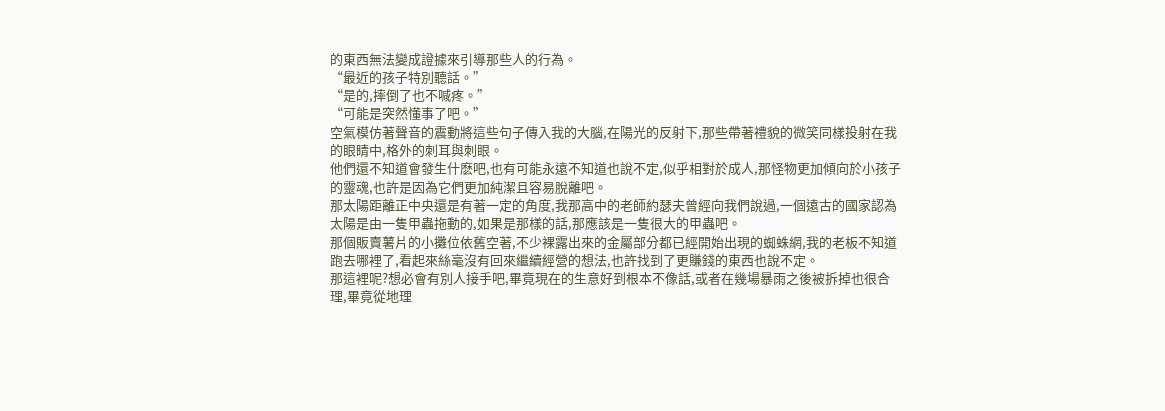的東西無法變成證據來引導那些人的行為。
“最近的孩子特別聽話。”
“是的,摔倒了也不喊疼。”
“可能是突然懂事了吧。”
空氣模仿著聲音的震動將這些句子傳入我的大腦,在陽光的反射下,那些帶著禮貌的微笑同樣投射在我的眼睛中,格外的刺耳與刺眼。
他們還不知道會發生什麽吧,也有可能永遠不知道也說不定,似乎相對於成人,那怪物更加傾向於小孩子的靈魂,也許是因為它們更加純潔且容易脫離吧。
那太陽距離正中央還是有著一定的角度,我那高中的老師約瑟夫曾經向我們說過,一個遠古的國家認為太陽是由一隻甲蟲拖動的,如果是那樣的話,那應該是一隻很大的甲蟲吧。
那個販賣薯片的小攤位依舊空著,不少裸露出來的金屬部分都已經開始出現的蜘蛛網,我的老板不知道跑去哪裡了,看起來絲毫沒有回來繼續經營的想法,也許找到了更賺錢的東西也說不定。
那這裡呢?想必會有別人接手吧,畢竟現在的生意好到根本不像話,或者在幾場暴雨之後被拆掉也很合理,畢竟從地理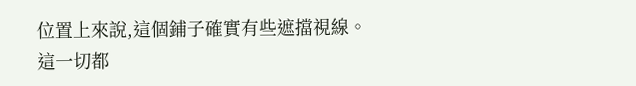位置上來說,這個鋪子確實有些遮擋視線。
這一切都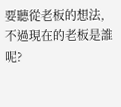要聽從老板的想法,不過現在的老板是誰呢?